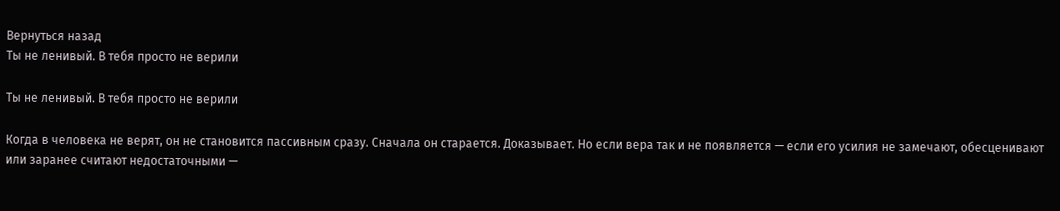Вернуться назад
Ты не ленивый. В тебя просто не верили

Ты не ленивый. В тебя просто не верили

Когда в человека не верят, он не становится пассивным сразу. Сначала он старается. Доказывает. Но если вера так и не появляется — если его усилия не замечают, обесценивают или заранее считают недостаточными —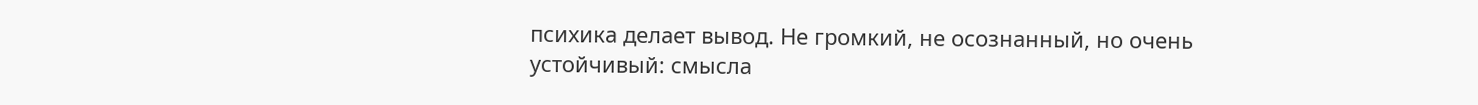психика делает вывод. Не громкий, не осознанный, но очень устойчивый: смысла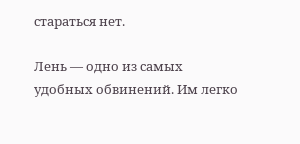стараться нет.

Лень — одно из самых удобных обвинений. Им легко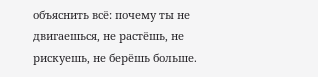объяснить всё: почему ты не двигаешься, не растёшь, не рискуешь, не берёшь больше.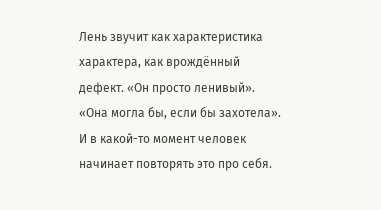Лень звучит как характеристика характера, как врождённый дефект. «Он просто ленивый». «Она могла бы, если бы захотела». И в какой-то момент человек начинает повторять это про себя.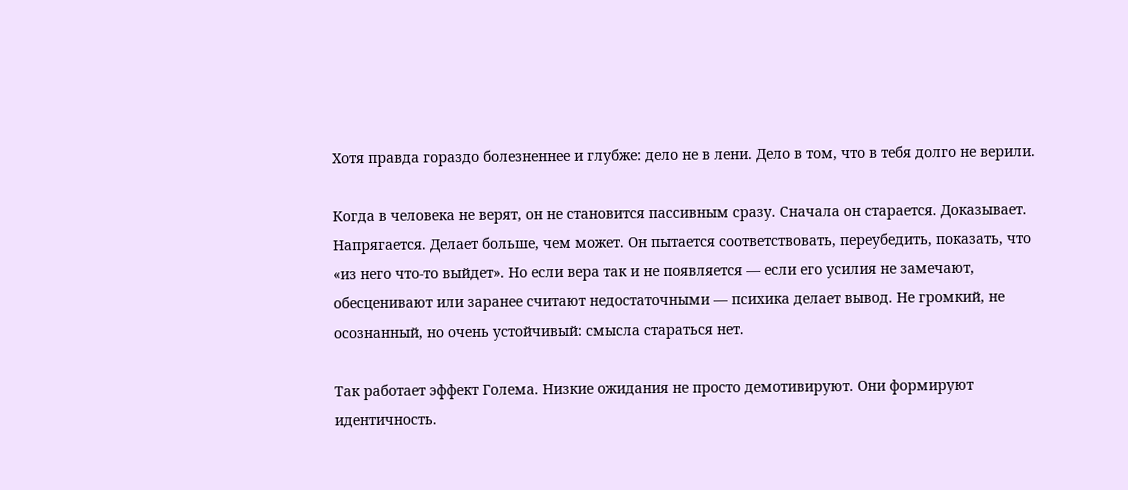Хотя правда гораздо болезненнее и глубже: дело не в лени. Дело в том, что в тебя долго не верили.

Когда в человека не верят, он не становится пассивным сразу. Сначала он старается. Доказывает. Напрягается. Делает больше, чем может. Он пытается соответствовать, переубедить, показать, что «из него что-то выйдет». Но если вера так и не появляется — если его усилия не замечают, обесценивают или заранее считают недостаточными — психика делает вывод. Не громкий, не осознанный, но очень устойчивый: смысла стараться нет.

Так работает эффект Голема. Низкие ожидания не просто демотивируют. Они формируют идентичность.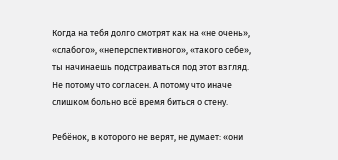Когда на тебя долго смотрят как на «не очень», «слабого», «неперспективного», «такого себе», ты начинаешь подстраиваться под этот взгляд. Не потому что согласен. А потому что иначе слишком больно всё время биться о стену.

Ребёнок, в которого не верят, не думает: «они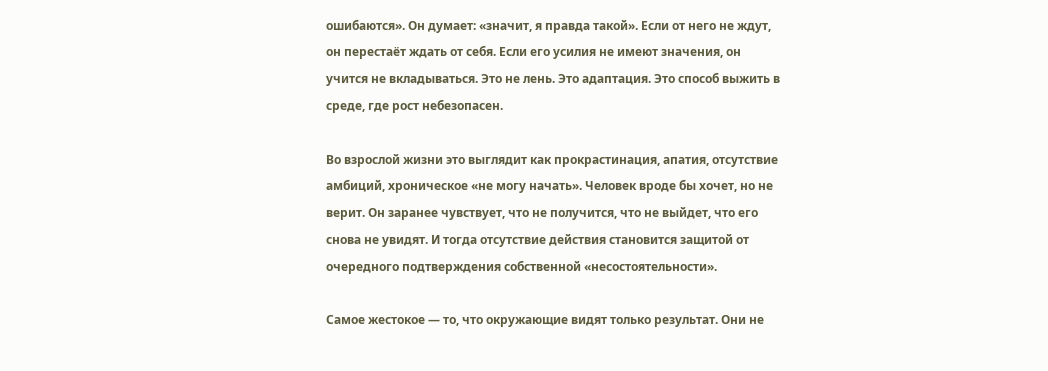ошибаются». Он думает: «значит, я правда такой». Если от него не ждут, он перестаёт ждать от себя. Если его усилия не имеют значения, он учится не вкладываться. Это не лень. Это адаптация. Это способ выжить в среде, где рост небезопасен.

Во взрослой жизни это выглядит как прокрастинация, апатия, отсутствие амбиций, хроническое «не могу начать». Человек вроде бы хочет, но не верит. Он заранее чувствует, что не получится, что не выйдет, что его снова не увидят. И тогда отсутствие действия становится защитой от очередного подтверждения собственной «несостоятельности».

Самое жестокое — то, что окружающие видят только результат. Они не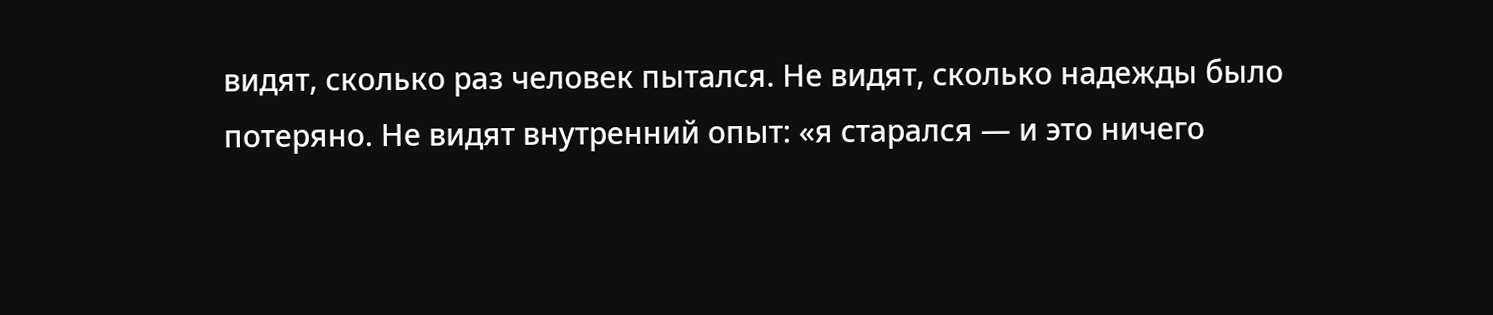видят, сколько раз человек пытался. Не видят, сколько надежды было потеряно. Не видят внутренний опыт: «я старался — и это ничего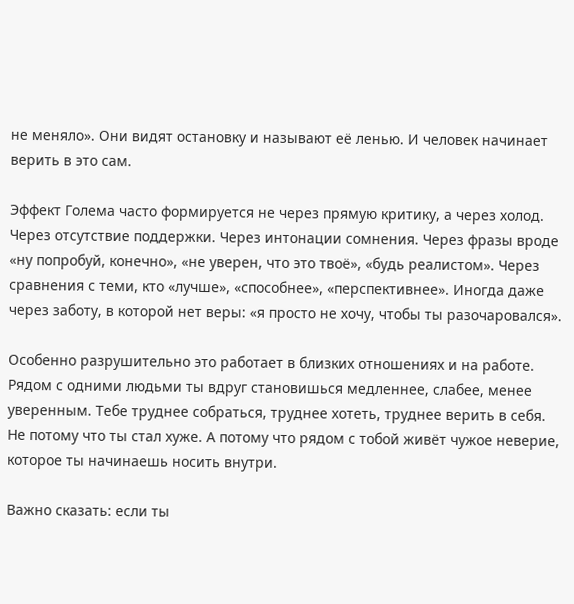не меняло». Они видят остановку и называют её ленью. И человек начинает верить в это сам.

Эффект Голема часто формируется не через прямую критику, а через холод. Через отсутствие поддержки. Через интонации сомнения. Через фразы вроде «ну попробуй, конечно», «не уверен, что это твоё», «будь реалистом». Через сравнения с теми, кто «лучше», «способнее», «перспективнее». Иногда даже через заботу, в которой нет веры: «я просто не хочу, чтобы ты разочаровался».

Особенно разрушительно это работает в близких отношениях и на работе. Рядом с одними людьми ты вдруг становишься медленнее, слабее, менее уверенным. Тебе труднее собраться, труднее хотеть, труднее верить в себя. Не потому что ты стал хуже. А потому что рядом с тобой живёт чужое неверие, которое ты начинаешь носить внутри.

Важно сказать: если ты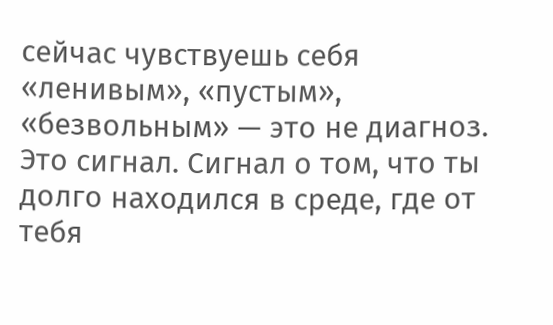сейчас чувствуешь себя «ленивым», «пустым», «безвольным» — это не диагноз. Это сигнал. Сигнал о том, что ты долго находился в среде, где от тебя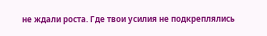не ждали роста. Где твои усилия не подкреплялись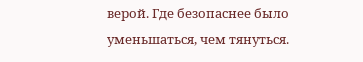верой. Где безопаснее было уменьшаться, чем тянуться.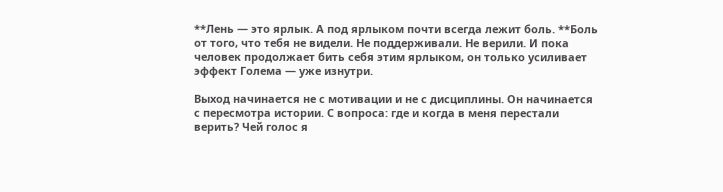**Лень — это ярлык. А под ярлыком почти всегда лежит боль. **Боль от того, что тебя не видели. Не поддерживали. Не верили. И пока человек продолжает бить себя этим ярлыком, он только усиливает эффект Голема — уже изнутри.

Выход начинается не с мотивации и не с дисциплины. Он начинается с пересмотра истории. С вопроса: где и когда в меня перестали верить? Чей голос я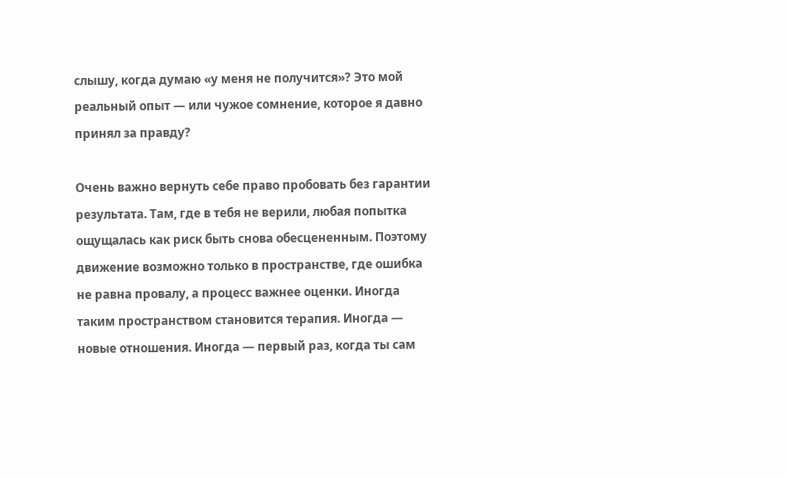слышу, когда думаю «у меня не получится»? Это мой реальный опыт — или чужое сомнение, которое я давно принял за правду?

Очень важно вернуть себе право пробовать без гарантии результата. Там, где в тебя не верили, любая попытка ощущалась как риск быть снова обесцененным. Поэтому движение возможно только в пространстве, где ошибка не равна провалу, а процесс важнее оценки. Иногда таким пространством становится терапия. Иногда — новые отношения. Иногда — первый раз, когда ты сам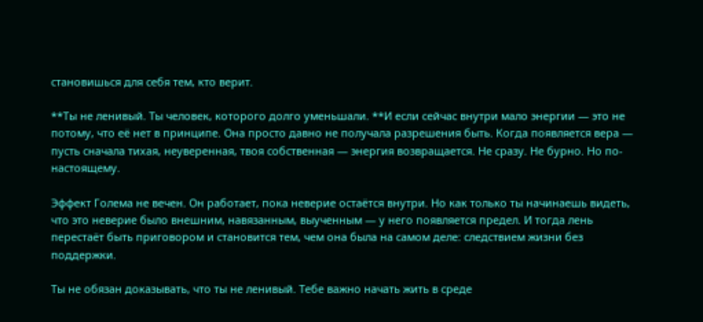становишься для себя тем, кто верит.

**Ты не ленивый. Ты человек, которого долго уменьшали. **И если сейчас внутри мало энергии — это не потому, что её нет в принципе. Она просто давно не получала разрешения быть. Когда появляется вера — пусть сначала тихая, неуверенная, твоя собственная — энергия возвращается. Не сразу. Не бурно. Но по-настоящему.

Эффект Голема не вечен. Он работает, пока неверие остаётся внутри. Но как только ты начинаешь видеть, что это неверие было внешним, навязанным, выученным — у него появляется предел. И тогда лень перестаёт быть приговором и становится тем, чем она была на самом деле: следствием жизни без поддержки.

Ты не обязан доказывать, что ты не ленивый. Тебе важно начать жить в среде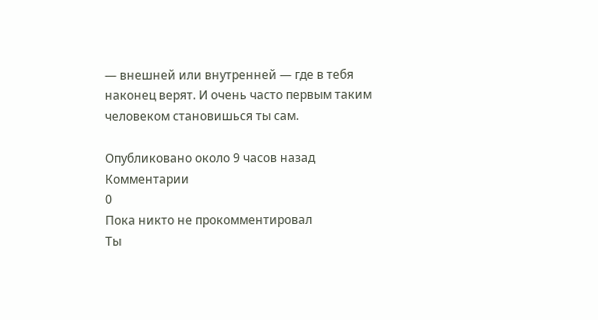— внешней или внутренней — где в тебя наконец верят. И очень часто первым таким человеком становишься ты сам.

Опубликовано около 9 часов назад
Комментарии
0
Пока никто не прокомментировал
Ты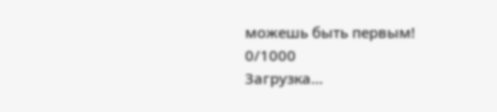можешь быть первым!
0/1000
Загрузка...